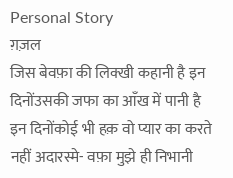Personal Story
ग़ज़ल
जिस बेवफ़ा की लिक्खी कहानी है इन दिनोंउसकी जफा का आँख में पानी है इन दिनोंकोई भी हक़ वो प्यार का करते नहीं अदारस्मे- वफ़ा मुझे ही निभानी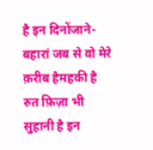है इन दिनोंजाने- बहारां जब से वो मेरे क़रीब हैमहकी है रुत फ़िज़ा भी सुहानी है इन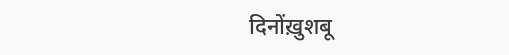दिनोंख़ुशबू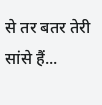से तर बतर तेरी सांसे हैं...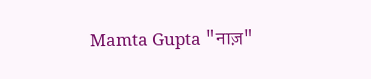Mamta Gupta "नाज़"